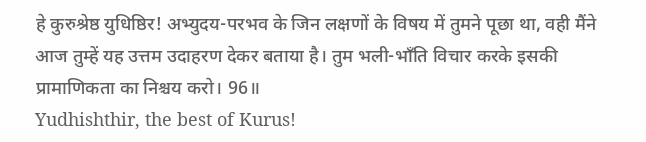हे कुरुश्रेष्ठ युधिष्ठिर! अभ्युदय-परभव के जिन लक्षणों के विषय में तुमने पूछा था, वही मैंने आज तुम्हें यह उत्तम उदाहरण देकर बताया है। तुम भली-भाँति विचार करके इसकी प्रामाणिकता का निश्चय करो। 96॥
Yudhishthir, the best of Kurus!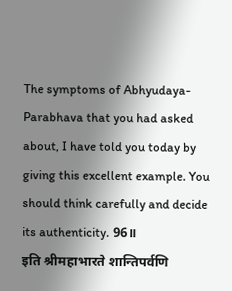The symptoms of Abhyudaya-Parabhava that you had asked about, I have told you today by giving this excellent example. You should think carefully and decide its authenticity. 96॥
इति श्रीमहाभारते शान्तिपर्वणि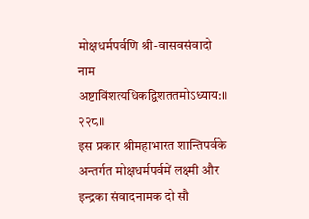मोक्षधर्मपर्वणि श्री-वासवसंवादो नाम अष्टाविंशत्यधिकद्विशततमोऽध्याय:॥ २२८॥
इस प्रकार श्रीमहाभारत शान्तिपर्वके अन्तर्गत मोक्षधर्मपर्वमें लक्ष्मी और इन्द्रका संवादनामक दो सौ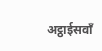अट्ठाईसवाँ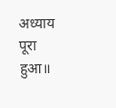अध्याय पूरा हुआ॥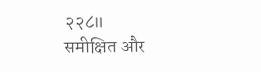२२८॥
समीक्षित और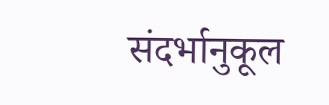संदर्भानुकूल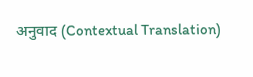अनुवाद (Contextual Translation)